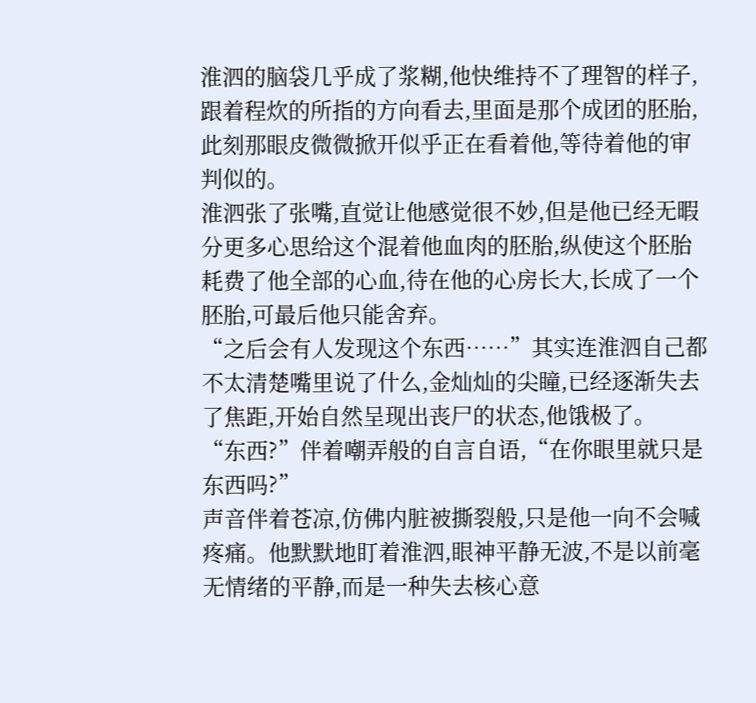淮泗的脑袋几乎成了浆糊,他快维持不了理智的样子,跟着程炊的所指的方向看去,里面是那个成团的胚胎,此刻那眼皮微微掀开似乎正在看着他,等待着他的审判似的。
淮泗张了张嘴,直觉让他感觉很不妙,但是他已经无暇分更多心思给这个混着他血肉的胚胎,纵使这个胚胎耗费了他全部的心血,待在他的心房长大,长成了一个胚胎,可最后他只能舍弃。
“之后会有人发现这个东西……”其实连淮泗自己都不太清楚嘴里说了什么,金灿灿的尖瞳,已经逐渐失去了焦距,开始自然呈现出丧尸的状态,他饿极了。
“东西?”伴着嘲弄般的自言自语,“在你眼里就只是东西吗?”
声音伴着苍凉,仿佛内脏被撕裂般,只是他一向不会喊疼痛。他默默地盯着淮泗,眼神平静无波,不是以前毫无情绪的平静,而是一种失去核心意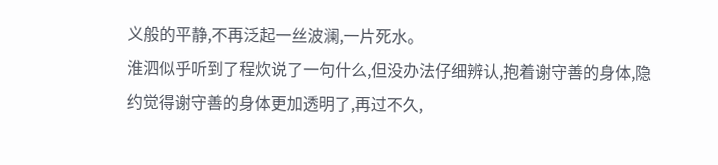义般的平静,不再泛起一丝波澜,一片死水。
淮泗似乎听到了程炊说了一句什么,但没办法仔细辨认,抱着谢守善的身体,隐约觉得谢守善的身体更加透明了,再过不久,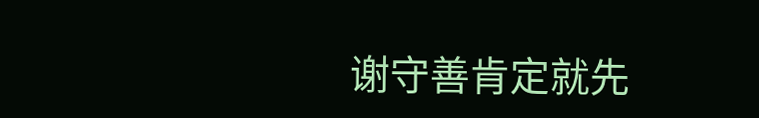谢守善肯定就先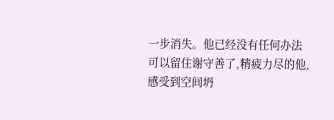一步消失。他已经没有任何办法可以留住谢守善了,精疲力尽的他,感受到空间坍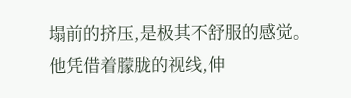塌前的挤压,是极其不舒服的感觉。
他凭借着朦胧的视线,伸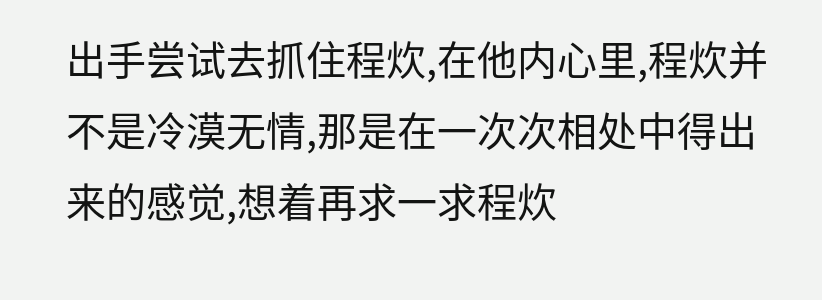出手尝试去抓住程炊,在他内心里,程炊并不是冷漠无情,那是在一次次相处中得出来的感觉,想着再求一求程炊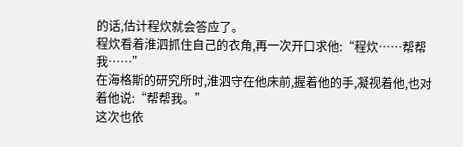的话,估计程炊就会答应了。
程炊看着淮泗抓住自己的衣角,再一次开口求他:“程炊……帮帮我……”
在海格斯的研究所时,淮泗守在他床前,握着他的手,凝视着他,也对着他说:“帮帮我。”
这次也依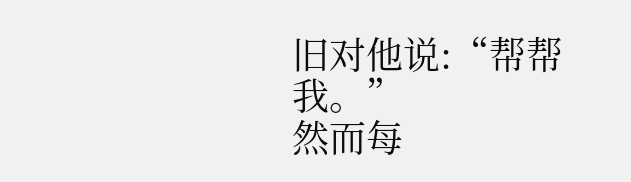旧对他说:“帮帮我。”
然而每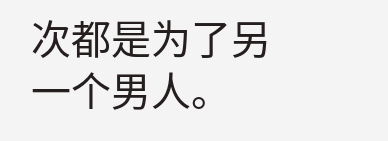次都是为了另一个男人。